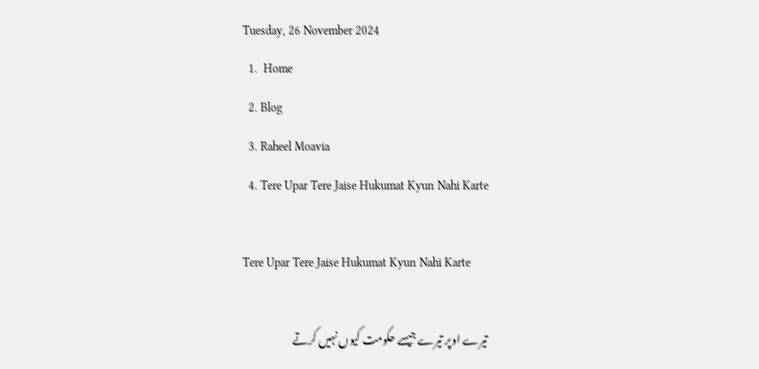Tuesday, 26 November 2024
  1.  Home
  2. Blog
  3. Raheel Moavia
  4. Tere Upar Tere Jaise Hukumat Kyun Nahi Karte

Tere Upar Tere Jaise Hukumat Kyun Nahi Karte

تیرے اوپر تیرے جیسے حکومت کیوں نہیں کرتے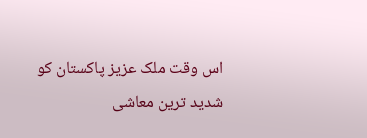اس وقت ملک عزیز پاکستان کو شدید ترین معاشی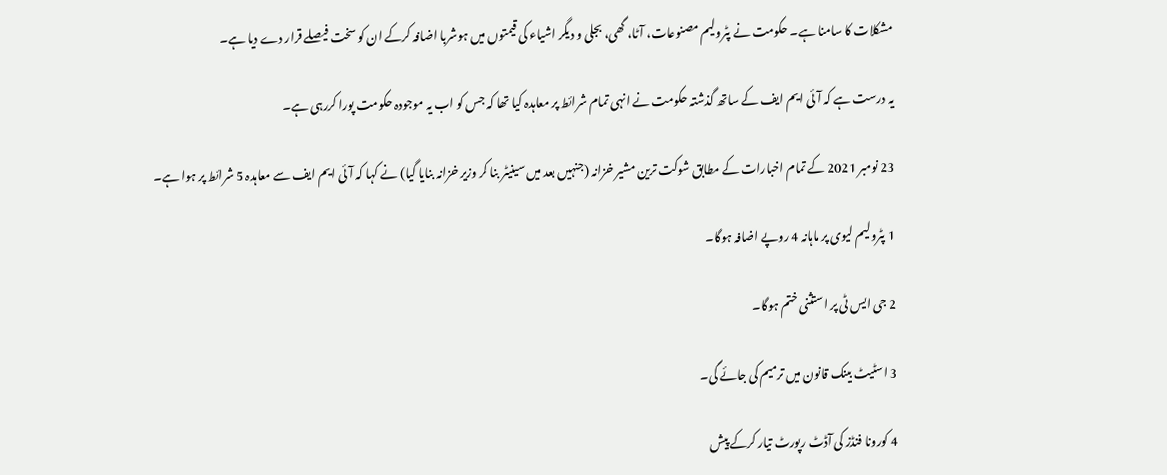مشکلات کا سامنا ہے۔ حکومت نے پٹرولیم مصنوعات، آٹا، گھی، بجلی و دیگر اشیاء کی قیمتوں میں ہوشربا اضافہ کرکے ان کو سخت فیصلے قرار دے دیا ہے۔

یہ درست ہے کہ آئی ایم ایف کے ساتھ گذشتہ حکومت نے انہی تمام شرائط پر معاہدہ کیا تھا کہ جس کو اب یہ موجودہ حکومت پورا کررہی ہے۔

23 نومبر 2021 کے تمام اخبارات کے مطابق شوکت ترین مشیر خزانہ (جنہیں بعد میں سینیٹر بنا کر وزیر خزانہ بنایا گیا) نے کہا کہ آئی ایم ایف سے معاہدہ 5 شرائط پر ہوا ہے۔

1 پٹرولیم لیوی پر ماہانہ 4 روپے اضافہ ہوگا۔

2 جی ایس ٹی پر استثنی ختم ہوگا۔

3 اسٹیٹ بینک قانون میں ترمیم کی جائے گی۔

4 کورونا فنڈز کی آڈٹ رپورٹ تیار کرکے پیش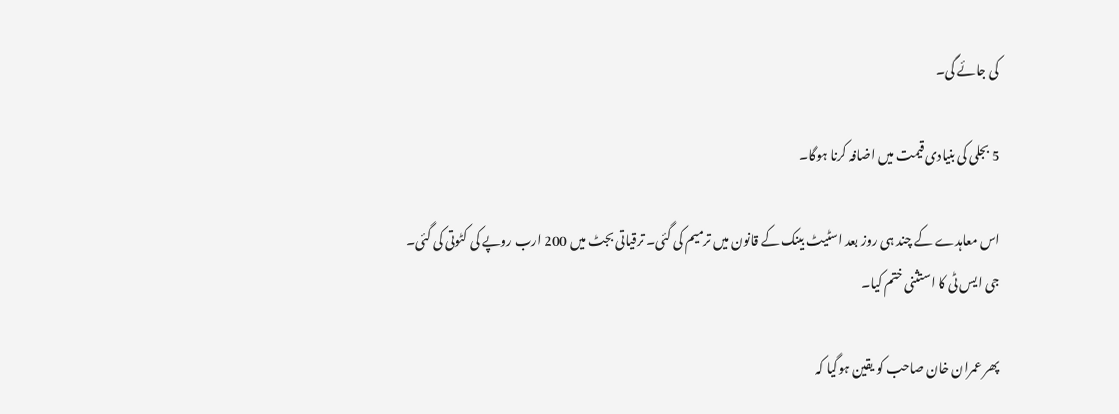کی جائے گی۔

5 بجلی کی بنیادی قیمت میں اضافہ کرنا ہوگا۔

اس معاہدے کے چند ہی روز بعد اسٹیٹ بینک کے قانون میں ترمیم کی گئی۔ ترقیاتی بجٹ میں 200 ارب روپے کی کٹوتی کی گئی۔ جی ایس ٹی کا استثنی ختم کیا۔

پھر عمران خان صاحب کو یقین ہوگیا کہ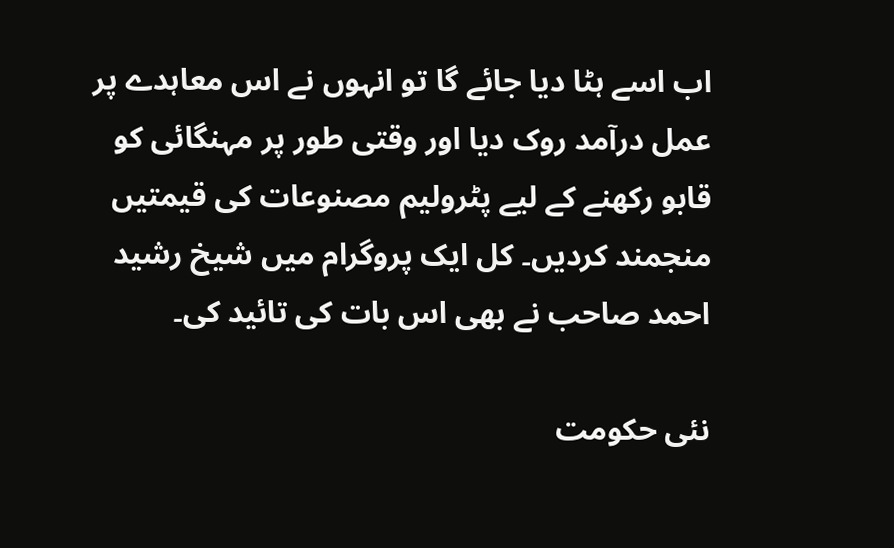اب اسے ہٹا دیا جائے گا تو انہوں نے اس معاہدے پر عمل درآمد روک دیا اور وقتی طور پر مہنگائی کو قابو رکھنے کے لیے پٹرولیم مصنوعات کی قیمتیں منجمند کردیں۔ کل ایک پروگرام میں شیخ رشید احمد صاحب نے بھی اس بات کی تائید کی۔

نئی حکومت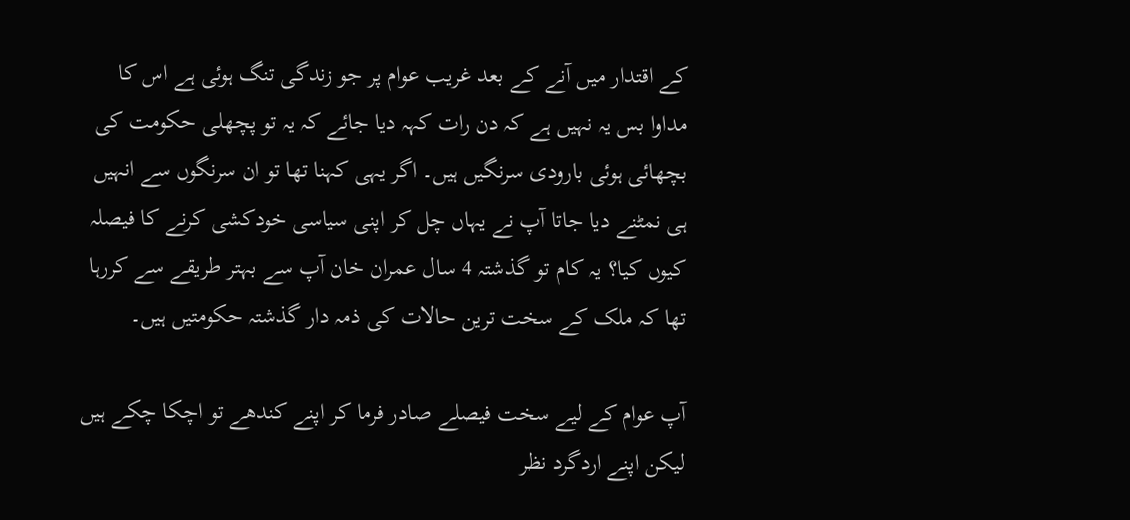کے اقتدار میں آنے کے بعد غریب عوام پر جو زندگی تنگ ہوئی ہے اس کا مداوا بس یہ نہیں ہے کہ دن رات کہہ دیا جائے کہ یہ تو پچھلی حکومت کی بچھائی ہوئی بارودی سرنگیں ہیں۔ اگر یہی کہنا تھا تو ان سرنگوں سے انہیں ہی نمٹنے دیا جاتا آپ نے یہاں چل کر اپنی سیاسی خودکشی کرنے کا فیصلہ کیوں کیا؟ یہ کام تو گذشتہ 4 سال عمران خان آپ سے بہتر طریقے سے کررہا تھا کہ ملک کے سخت ترین حالات کی ذمہ دار گذشتہ حکومتیں ہیں۔

آپ عوام کے لیے سخت فیصلے صادر فرما کر اپنے کندھے تو اچکا چکے ہیں لیکن اپنے اردگرد نظر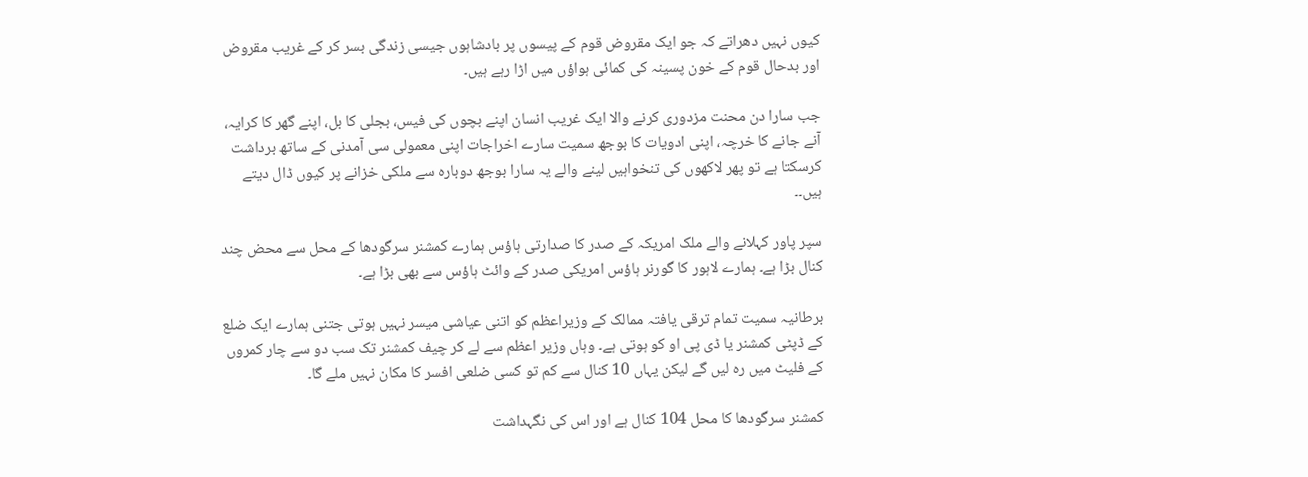کیوں نہیں دھراتے کہ جو ایک مقروض قوم کے پیسوں پر بادشاہوں جیسی زندگی بسر کر کے غریب مقروض اور بدحال قوم کے خون پسینہ کی کمائی ہواؤں میں اڑا رہے ہیں۔

جب سارا دن محنت مزدوری کرنے والا ایک غریب انسان اپنے بچوں کی فیس، بجلی کا بل، اپنے گھر کا کرایہ، آنے جانے کا خرچہ، اپنی ادویات کا بوجھ سمیت سارے اخراجات اپنی معمولی سی آمدنی کے ساتھ برداشت کرسکتا ہے تو پھر لاکھوں کی تنخواہیں لینے والے یہ سارا بوجھ دوبارہ سے ملکی خزانے پر کیوں ڈال دیتے ہیں۔۔

سپر پاور کہلانے والے ملک امریکہ کے صدر کا صدارتی ہاؤس ہمارے کمشنر سرگودھا کے محل سے محض چند کنال بڑا ہے۔ ہمارے لاہور کا گورنر ہاؤس امریکی صدر کے وائٹ ہاؤس سے بھی بڑا ہے۔

برطانیہ سمیت تمام ترقی یافتہ ممالک کے وزیراعظم کو اتنی عیاشی میسر نہیں ہوتی جتنی ہمارے ایک ضلع کے ڈپٹی کمشنر یا ڈی پی او کو ہوتی ہے۔ وہاں وزیر اعظم سے لے کر چیف کمشنر تک سب دو سے چار کمروں کے فلیٹ میں رہ لیں گے لیکن یہاں 10 کنال سے کم تو کسی ضلعی افسر کا مکان نہیں ملے گا۔

کمشنر سرگودھا کا محل 104 کنال ہے اور اس کی نگہداشت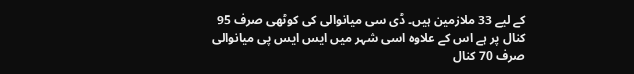کے لیے 33 ملازمین ہیں۔ ڈی سی میانوالی کی کوٹھی صرف 95 کنال پر ہے اس کے علاوہ اسی شہر میں ایس ایس پی میانوالی صرف 70 کنال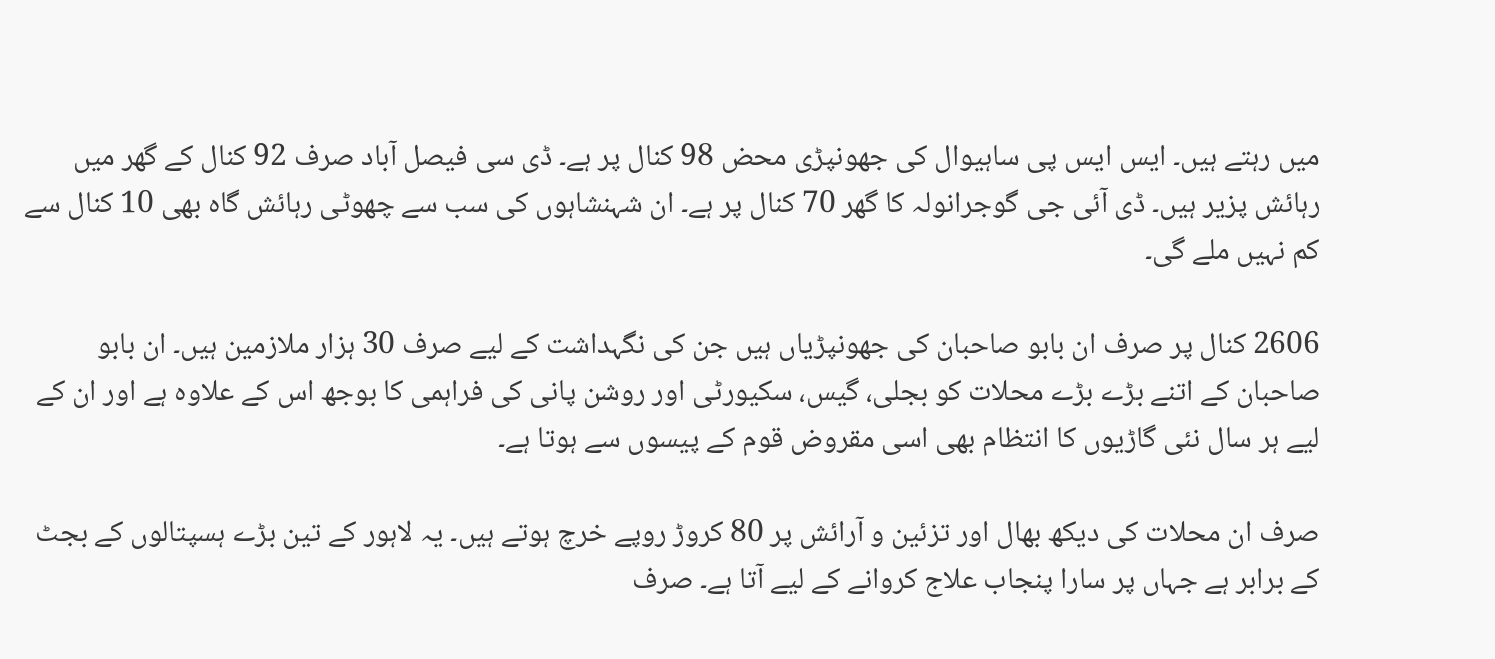میں رہتے ہیں۔ ایس ایس پی ساہیوال کی جھونپڑی محض 98 کنال پر ہے۔ ڈی سی فیصل آباد صرف 92 کنال کے گھر میں رہائش پزیر ہیں۔ ڈی آئی جی گوجرانولہ کا گھر 70 کنال پر ہے۔ ان شہنشاہوں کی سب سے چھوٹی رہائش گاہ بھی 10 کنال سے کم نہیں ملے گی۔

2606 کنال پر صرف ان بابو صاحبان کی جھونپڑیاں ہیں جن کی نگہداشت کے لیے صرف 30 ہزار ملازمین ہیں۔ ان بابو صاحبان کے اتنے بڑے بڑے محلات کو بجلی، گیس، سکیورٹی اور روشن پانی کی فراہمی کا بوجھ اس کے علاوہ ہے اور ان کے لیے ہر سال نئی گاڑیوں کا انتظام بھی اسی مقروض قوم کے پیسوں سے ہوتا ہے۔

صرف ان محلات کی دیکھ بھال اور تزئین و آرائش پر 80 کروڑ روپے خرچ ہوتے ہیں۔ یہ لاہور کے تین بڑے ہسپتالوں کے بجٹ کے برابر ہے جہاں پر سارا پنجاب علاج کروانے کے لیے آتا ہے۔ صرف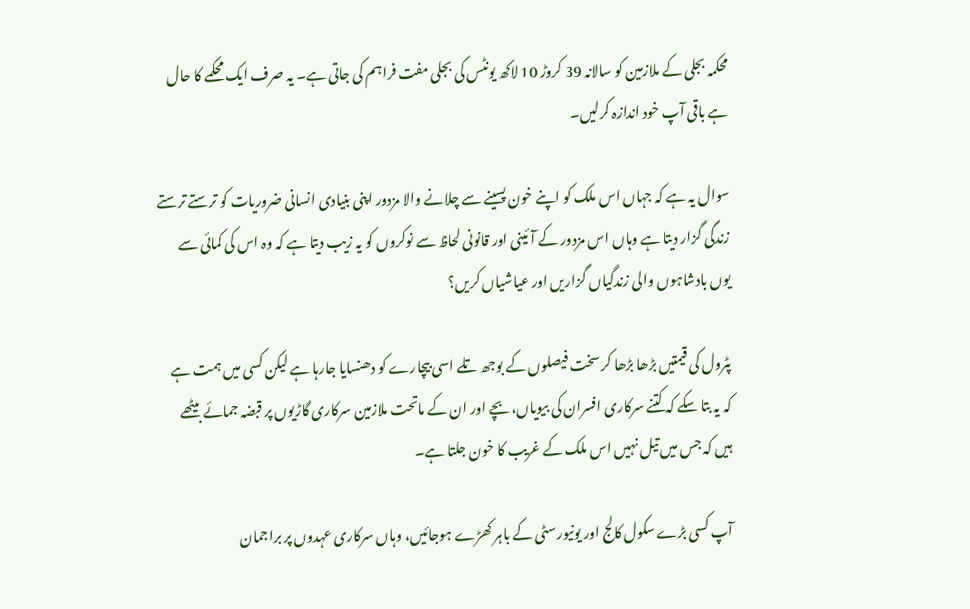محکمہ بجلی کے ملازمین کو سالانہ 39 کروڑ 10 لاکھ یونٹس کی بجلی مفت فراہم کی جاتی ہے۔ یہ صرف ایک محکمے کا حال ہے باقی آپ خود اندازہ کرلیں۔

سوال یہ ہے کہ جہاں اس ملک کو اپنے خون پسینے سے چلانے والا مزدور اپنی بنیادی انسانی ضروریات کو ترستے ترستے زندگی گزار دیتا ہے وہاں اس مزدور کے آئینی اور قانونی لحاظ سے نوکروں کو یہ زیب دیتا ہے کہ وہ اس کی کمائی سے یوں بادشاہوں والی زندگیاں گزاریں اور عیاشیاں کریں؟

پٹرول کی قیمتیں بڑھا بڑھا کر سخت فیصلوں کے بوجھ تلے اسی بیچارے کو دھنسایا جارہا ہے لیکن کسی میں ہمت ہے کہ یہ بتا سکے کہ کتنے سرکاری افسران کی بیویاں، بچے اور ان کے ماتحت ملازمین سرکاری گاڑیوں پر قبضہ جمائے بیٹھے ہیں کہ جس میں تیل نہیں اس ملک کے غریب کا خون جلتا ہے۔

آپ کسی بڑے سکول کالج اور یونیورسٹی کے باہر کھڑے ہوجائیں، وہاں سرکاری عہدوں پر براجمان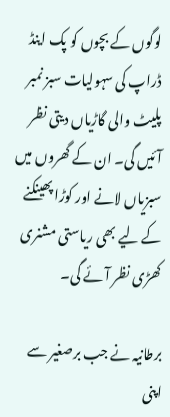لوگوں کے بچوں کو پک اینڈ ڈراپ کی سہولیات سبز نمبر پلیٹ والی گاڑیاں دیتی نظر آئیں گی۔ ان کے گھروں میں سبزیاں لانے اور کوڑا پھینکنے کے لیے بھی ریاستی مشنری کھڑی نظر آئے گی۔

برطانیہ نے جب برصغیر سے اپنی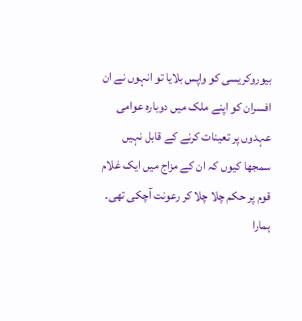بیوروکریسی کو واپس بلایا تو انہوں نے ان افسران کو اپنے ملک میں دوبارہ عوامی عہدوں پر تعینات کرنے کے قابل نہیں سمجھا کیوں کہ ان کے مزاج میں ایک غلام قوم پر حکم چلا چلا کر رعونت آچکی تھی۔ ہمارا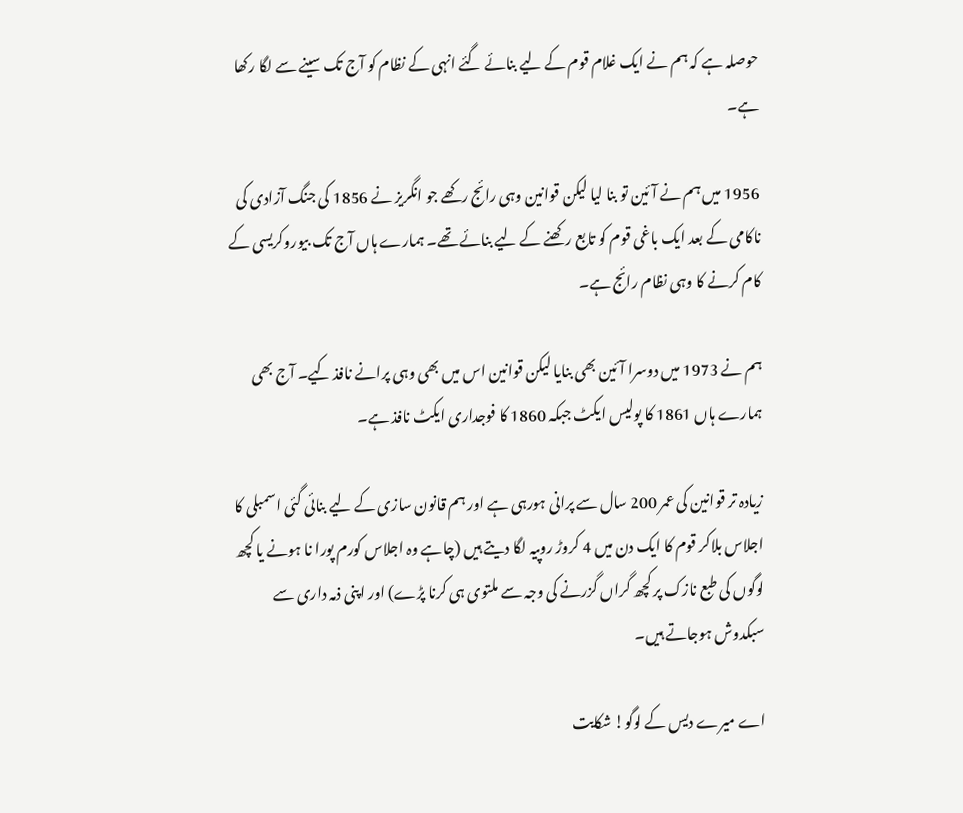حوصلہ ہے کہ ہم نے ایک غلام قوم کے لیے بنائے گئے انہی کے نظام کو آج تک سینے سے لگا رکھا ہے۔

1956 میں ہم نے آئین تو بنا لیا لیکن قوانین وہی رائج رکھے جو انگریز نے 1856 کی جنگ آزادی کی ناکامی کے بعد ایک باغی قوم کو تابع رکھنے کے لیے بنائے تھے۔ ہمارے ہاں آج تک بیوروکریسی کے کام کرنے کا وہی نظام رائج ہے۔

ہم نے 1973 میں دوسرا آئین بھی بنایا لیکن قوانین اس میں بھی وہی پرانے نافذ کیے۔ آج بھی ہمارے ہاں 1861 کا پولیس ایکٹ جبکہ 1860 کا فوجداری ایکٹ نافذ ہے۔

زیادہ تر قوانین کی عمر 200 سال سے پرانی ہورہی ہے اور ہم قانون سازی کے لیے بنائی گئی اسمبلی کا اجلاس بلاکر قوم کا ایک دن میں 4 کروڑ روپیہ لگا دیتے ہیں (چاہے وہ اجلاس کورم پورا نا ہونے یا کچھ لوگوں کی طبع نازک پر کچھ گراں گزرنے کی وجہ سے ملتوی ہی کرنا پڑے) اور اپنی ذمہ داری سے سبکدوش ہوجاتے ہیں۔

اے میرے دیس کے لوگو! شکایت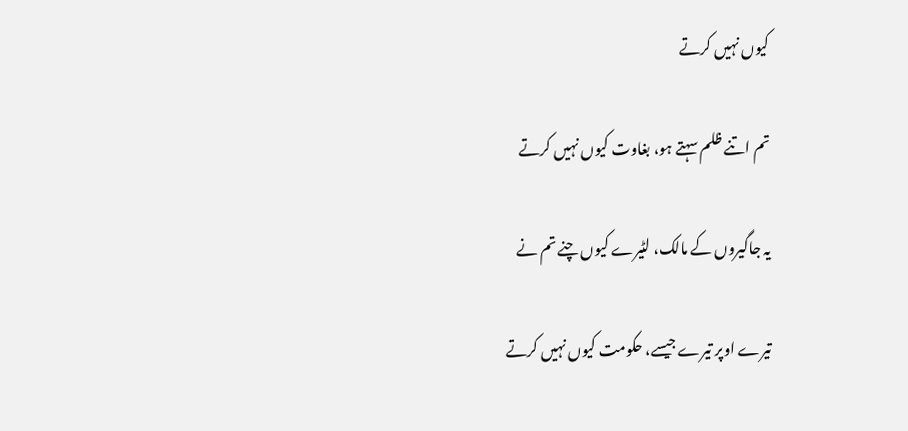کیوں نہیں کرتے

تم اتنے ظلم سہتے ہو، بغاوت کیوں نہیں کرتے

یہ جاگیروں کے مالک، لٹیرے کیوں چنے تم نے

تیرے اوپر تیرے جیسے، حکومت کیوں نہیں کرتے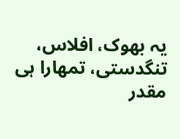یہ بھوک، افلاس، تنگدستی، تمھارا ہی مقدر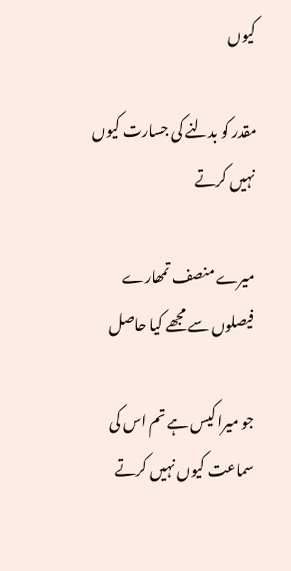کیوں

مقدر کو بدلنے کی جسارت کیوں نہیں کرتے

میرے منصف تمھارے فیصلوں سے مجھے کیا حاصل

جو میرا کیس ہے تم اس کی سماعت کیوں نہیں کرتے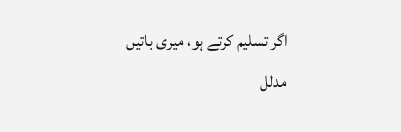اگر تسلیم کرتے ہو، میری باتیں مدلل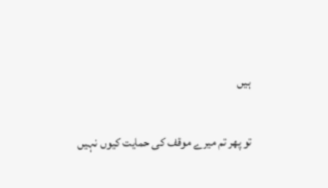ہیں

تو پھر تم میرے موقف کی حمایت کیوں نہیں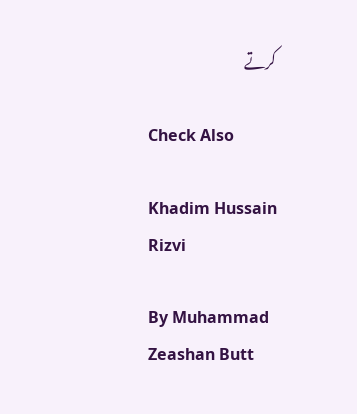کرتے

Check Also

Khadim Hussain Rizvi

By Muhammad Zeashan Butt